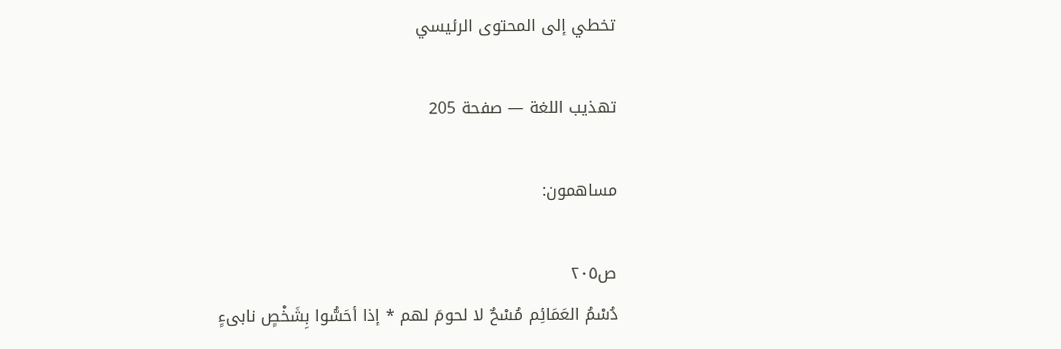تخطي إلى المحتوى الرئيسي

تهذيب اللغة — صفحة 205

مساهمون:

ص٢٠٥
دُسْمُ العَمَائِم مُسْحٌ لا لحومَ لهم * إذا أحَسُّوا بِشَخْصٍ نابىءٍ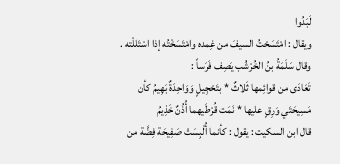لَبَدُوا
ويقال : امْتَسَحْتُ السيفَ من غِمده وامْتَسَخْتُه إذا اسْتَللْته . وقال سَلَمَةُ بنُ الخُرْشُب يَصِف فَرَساً :
تَعَادَى من قوائِمها ثَلاثٌ * بتَحْجِيلٍ وَوَاحِدَةٌ بَهِيمُ كأن مَسِيحَتَي وَرِقٍ عليها * نَمَت قُرْطَيهما أُذُنٌ خَذِيمُ
قال ابن السكيت : يقول : كأنما أُلْبِسَتْ صَفِيحَة فِضَّة من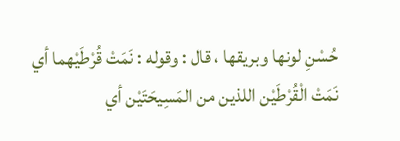حُسْنِ لونها وبريقها ، قال : وقوله : نَمَتْ قُرْطَيْهما أي نَمَتْ الْقُرْطَيْن اللذين من المَسِيحَتَيْن أي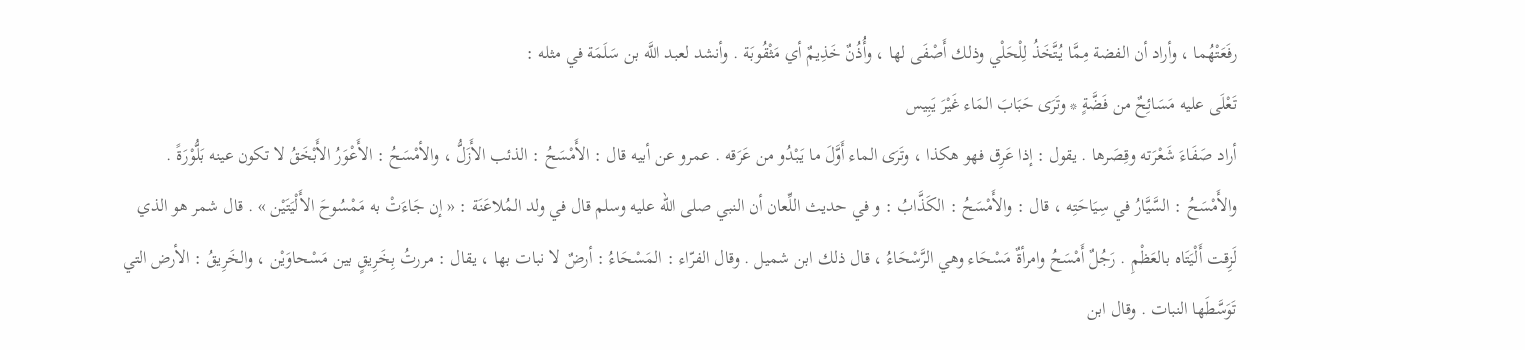رفَعَتْهُما ، وأراد أن الفضة مِمَّا يُتَّخَذُ لِلْحَلْي وذلك أَصْفَى لها ، وأُذُنٌ خَذِيمٌ أي مَثْقُوبَة . وأنشد لعبد اللَّه بن سَلَمَة في مثله :
تَعْلَى عليه مَسَائِحٌ من فَضَّةٍ * وتَرَى حَبَابَ المَاء غَيْرَ يَبِيس
أراد صَفَاءَ شَعْرَته وقِصَرها . يقول : إذا عَرِق فهو هكذا ، وتَرَى الماء أَوَّلَ ما يَبْدُو من عَرَقه . عمرو عن أبيه قال : الأَمْسَحُ : الذئب الأَزَلُّ ، والأمْسَحُ : الأَعْوَرُ الأَبْخَقُ لا تكون عينه بَلُّوْرَةً . والأَمْسَحُ : السَّيَّارُ في سِيَاحَتِه ، قال : والأَمْسَحُ : الكَذَّابُ : و في حديث اللِّعان أن النبي صلى اللّه عليه وسلم قال في ولد المُلاعَنَة : « إن جَاءَتْ به مَمْسُوحَ الأَلْيَتَيْن » . قال شمر هو الذي لَزِقت أَلْيَتَاه بالعَظْمِ . رَجُلٌ أَمْسَحُ وامرأةٌ مَسْحَاء وهي الرَّسْحَاءُ ، قال ذلك ابن شميل . وقال الفرّاء : المَسْحَاءُ : أرضٌ لا نبات بها ، يقال : مررتُ بِخَرِيقٍ بين مَسْحاوَيْن ، والخَرِيقُ : الأرض التي تَوَسَّطَها النبات . وقال ابن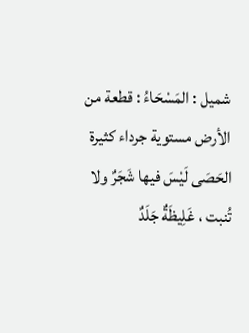شميل : المَسْحَاءُ : قطعة من الأرض مستوية جرداء كثيرة الحَصَى لَيْسَ فيها شَجَرٌ ولا تُنبت ، غَلِيظَةٌ جَلَدٌ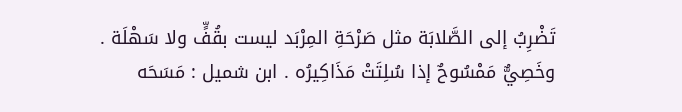تَضْرِبُ إلى الصَّلابَة مثل صَرْحَةِ المِرْبَد ليست بقُفٍّ ولا سَهْلَة . وخَصِيٌّ مَمْسُوحٌ إذا سُلِتَتْ مَذَاكِيرُه . ابن شميل : مَسَحَه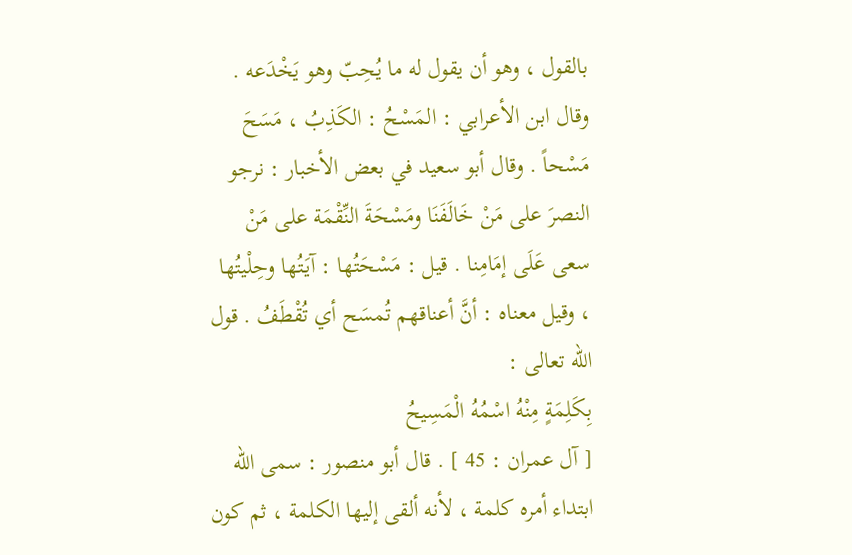بالقول ، وهو أن يقول له ما يُحِبّ وهو يَخْدَعه . وقال ابن الأعرابي : المَسْحُ : الكَذِبُ ، مَسَحَ مَسْحاً . وقال أبو سعيد في بعض الأخبار : نرجو النصرَ على مَنْ خَالَفَنَا ومَسْحَةَ النِّقْمَة على مَنْ سعى عَلَى إمَامِنا . قيل : مَسْحَتُها : آيَتُها وحِلْيتُها ، وقيل معناه : أنَّ أعناقهم تُمسَح أي تُقْطَفُ . قول الله تعالى :
بِكَلِمَةٍ مِنْهُ اسْمُهُ الْمَسِيحُ
[ آل عمران : 45 ] . قال أبو منصور : سمى الله ابتداء أمره كلمة ، لأنه ألقى إليها الكلمة ، ثم كون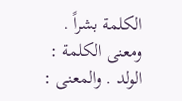الكلمة بشراً . ومعنى الكلمة : الولد . والمعنى :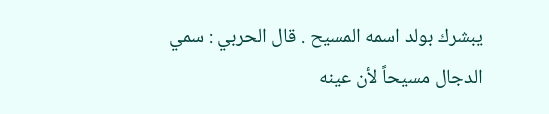يبشرك بولد اسمه المسيح . قال الحربي : سمي الدجال مسيحاً لأن عينه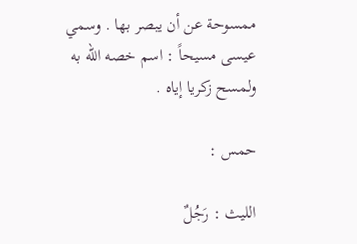ممسوحة عن أن يبصر بها . وسمي عيسى مسيحاً : اسم خصه الله به ولمسح زكريا إياه .

حمس :

الليث : رَجُلٌ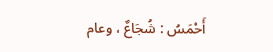أَحْمَسُ : شُجَاعٌ ، وعام